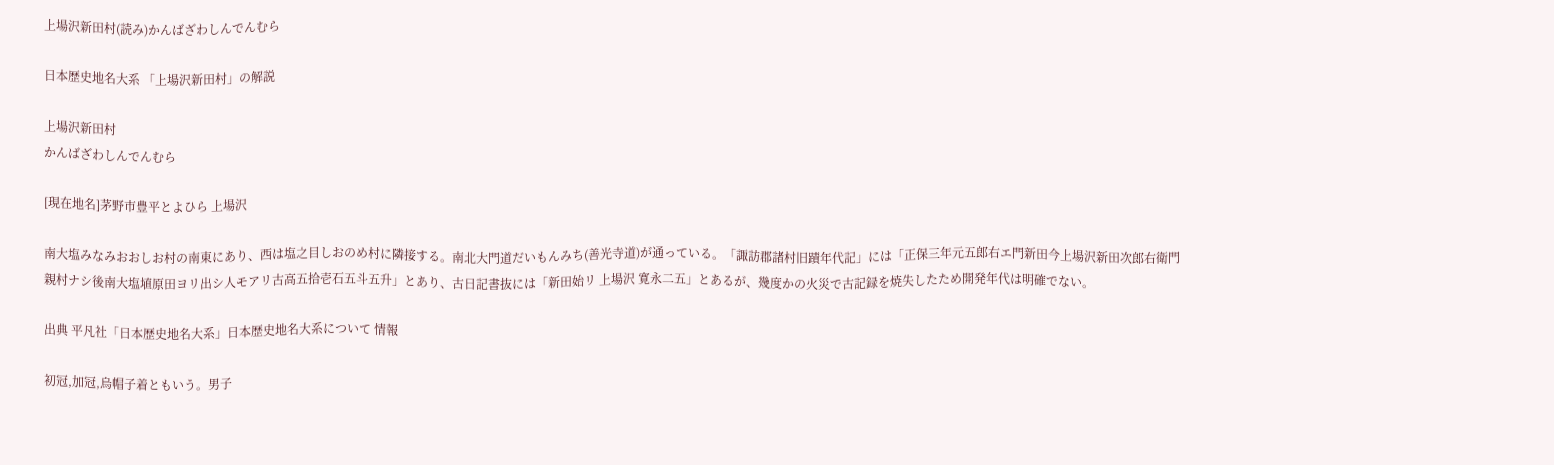上場沢新田村(読み)かんばざわしんでんむら

日本歴史地名大系 「上場沢新田村」の解説

上場沢新田村
かんばざわしんでんむら

[現在地名]茅野市豊平とよひら 上場沢

南大塩みなみおおしお村の南東にあり、西は塩之目しおのめ村に隣接する。南北大門道だいもんみち(善光寺道)が通っている。「諏訪郡諸村旧蹟年代記」には「正保三年元五郎右エ門新田今上場沢新田次郎右衛門親村ナシ後南大塩埴原田ヨリ出シ人モアリ古高五拾壱石五斗五升」とあり、古日記書抜には「新田始リ 上場沢 寛永二五」とあるが、幾度かの火災で古記録を焼失したため開発年代は明確でない。

出典 平凡社「日本歴史地名大系」日本歴史地名大系について 情報

初冠,加冠,烏帽子着ともいう。男子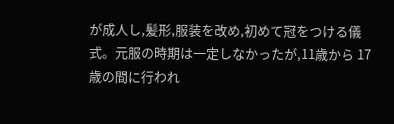が成人し,髪形,服装を改め,初めて冠をつける儀式。元服の時期は一定しなかったが,11歳から 17歳の間に行われ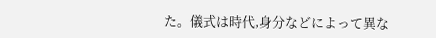た。儀式は時代,身分などによって異な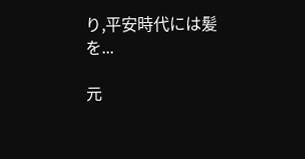り,平安時代には髪を...

元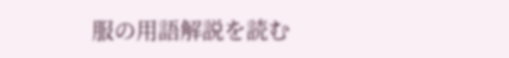服の用語解説を読む